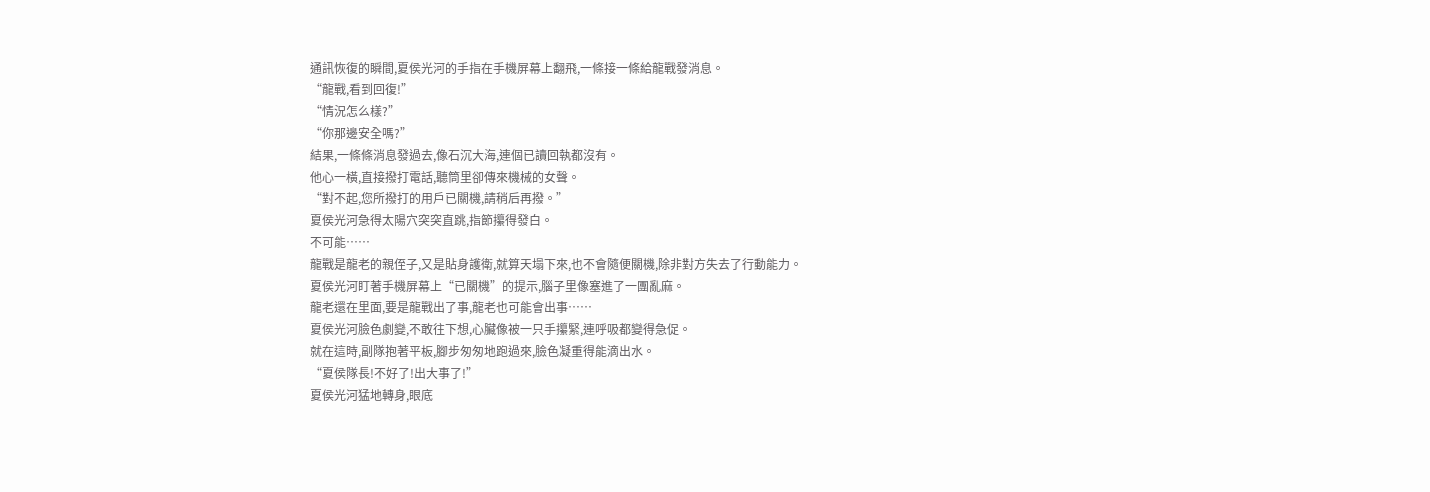通訊恢復的瞬間,夏侯光河的手指在手機屏幕上翻飛,一條接一條給龍戰發消息。
“龍戰,看到回復!”
“情況怎么樣?”
“你那邊安全嗎?”
結果,一條條消息發過去,像石沉大海,連個已讀回執都沒有。
他心一橫,直接撥打電話,聽筒里卻傳來機械的女聲。
“對不起,您所撥打的用戶已關機,請稍后再撥。”
夏侯光河急得太陽穴突突直跳,指節攥得發白。
不可能……
龍戰是龍老的親侄子,又是貼身護衛,就算天塌下來,也不會隨便關機,除非對方失去了行動能力。
夏侯光河盯著手機屏幕上“已關機”的提示,腦子里像塞進了一團亂麻。
龍老還在里面,要是龍戰出了事,龍老也可能會出事……
夏侯光河臉色劇變,不敢往下想,心臟像被一只手攥緊,連呼吸都變得急促。
就在這時,副隊抱著平板,腳步匆匆地跑過來,臉色凝重得能滴出水。
“夏侯隊長!不好了!出大事了!”
夏侯光河猛地轉身,眼底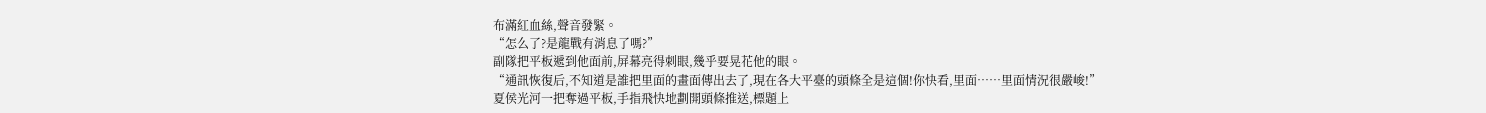布滿紅血絲,聲音發緊。
“怎么了?是龍戰有消息了嗎?”
副隊把平板遞到他面前,屏幕亮得刺眼,幾乎要晃花他的眼。
“通訊恢復后,不知道是誰把里面的畫面傳出去了,現在各大平臺的頭條全是這個!你快看,里面……里面情況很嚴峻!”
夏侯光河一把奪過平板,手指飛快地劃開頭條推送,標題上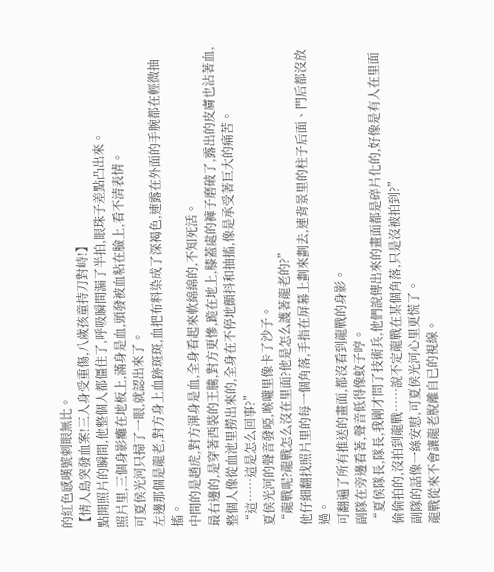的紅色感嘆號刺眼無比。
【情人島突發血案!三人身受重傷,八歲孩童持刀對峙!】
點開照片的瞬間,他整個人都僵住了,呼吸瞬間漏了半拍,眼珠子差點凸出來。
照片里,三個身影癱在地板上,滿身是血,頭發被血粘在臉上,看不清表情。
可夏侯光河只掃了一眼,就認出來了。
左邊那個是龍老,對方身上血跡斑斑,血把布料染成了深褐色,連露在外面的手腕都在輕微抽搐。
中間的是趙虎,對方渾身是血,全身看起來軟綿綿的,不知死活。
最右邊的,是穿著西裝的王騰,對方更慘,跪在地上,膝蓋處的褲子磨破了,露出的皮膚也沾著血,整個人像從血池里撈出來的,全身在不停地顫抖和抽搐,像是承受著巨大的痛苦。
“這……這是怎么回事?”
夏侯光河的聲音發啞,喉嚨里像卡了沙子。
“龍戰呢?龍戰怎么沒在里面?他是怎么護著龍老的?”
他仔細翻找照片里的每一個角落,手指在屏幕上劃來劃去,連背景里的柱子后面、門后都沒放過。
可翻遍了所有推送的畫面,都沒看到龍戰的身影。
副隊在旁邊看著,聲音低得像蚊子哼。
“夏侯隊長,隊長,我剛才問了技術兵,他們說傳出來的畫面都是碎片化的,好像是有人在里面偷偷拍的,沒拍到龍戰……說不定龍戰在某個角落,只是沒被拍到?”
副隊的話像一絲安慰,可夏侯光河心里更慌了。
龍戰從來不會讓龍老脫離自已的視線。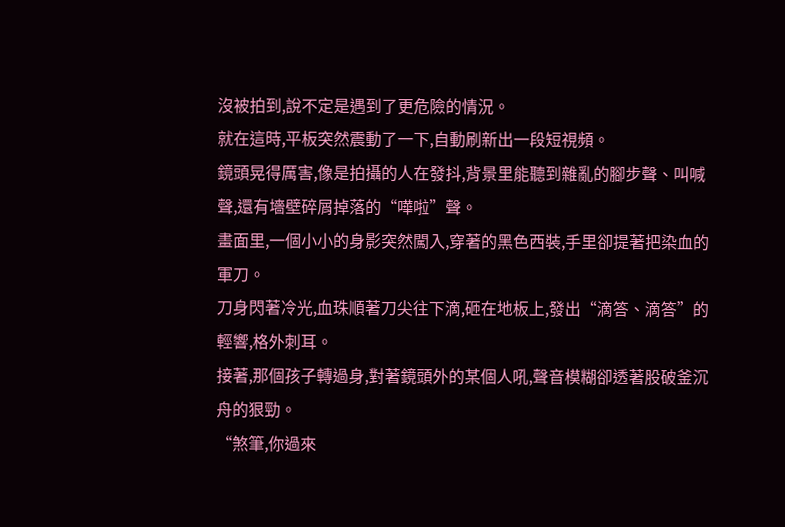沒被拍到,說不定是遇到了更危險的情況。
就在這時,平板突然震動了一下,自動刷新出一段短視頻。
鏡頭晃得厲害,像是拍攝的人在發抖,背景里能聽到雜亂的腳步聲、叫喊聲,還有墻壁碎屑掉落的“嘩啦”聲。
畫面里,一個小小的身影突然闖入,穿著的黑色西裝,手里卻提著把染血的軍刀。
刀身閃著冷光,血珠順著刀尖往下滴,砸在地板上,發出“滴答、滴答”的輕響,格外刺耳。
接著,那個孩子轉過身,對著鏡頭外的某個人吼,聲音模糊卻透著股破釜沉舟的狠勁。
“煞筆,你過來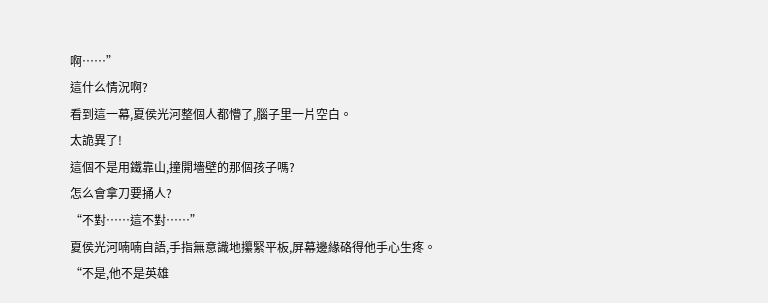啊……”
這什么情況啊?
看到這一幕,夏侯光河整個人都懵了,腦子里一片空白。
太詭異了!
這個不是用鐵靠山,撞開墻壁的那個孩子嗎?
怎么會拿刀要捅人?
“不對……這不對……”
夏侯光河喃喃自語,手指無意識地攥緊平板,屏幕邊緣硌得他手心生疼。
“不是,他不是英雄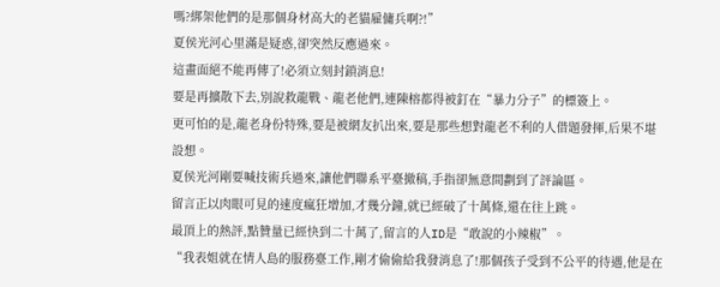嗎?綁架他們的是那個身材高大的老貓雇傭兵啊?!”
夏侯光河心里滿是疑惑,卻突然反應過來。
這畫面絕不能再傳了!必須立刻封鎖消息!
要是再擴散下去,別說救龍戰、龍老他們,連陳榕都得被釘在“暴力分子”的標簽上。
更可怕的是,龍老身份特殊,要是被網友扒出來,要是那些想對龍老不利的人借題發揮,后果不堪設想。
夏侯光河剛要喊技術兵過來,讓他們聯系平臺撤稿,手指卻無意間劃到了評論區。
留言正以肉眼可見的速度瘋狂增加,才幾分鐘,就已經破了十萬條,還在往上跳。
最頂上的熱評,點贊量已經快到二十萬了,留言的人ID是“敢說的小辣椒”。
“我表姐就在情人島的服務臺工作,剛才偷偷給我發消息了!那個孩子受到不公平的待遇,他是在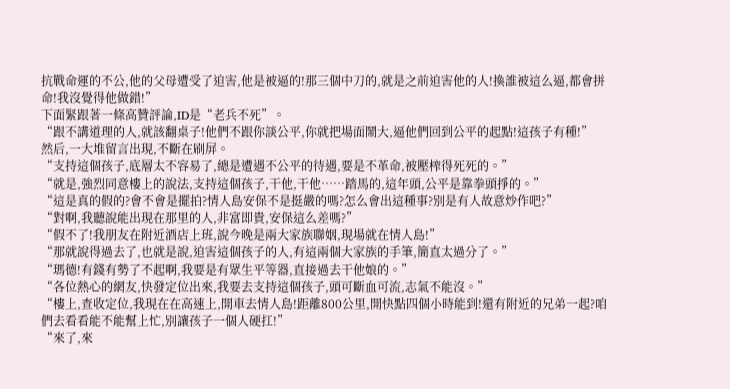抗戰命運的不公,他的父母遭受了迫害,他是被逼的!那三個中刀的,就是之前迫害他的人!換誰被這么逼,都會拼命!我沒覺得他做錯!”
下面緊跟著一條高贊評論,ID是“老兵不死”。
“跟不講道理的人,就該翻桌子!他們不跟你談公平,你就把場面鬧大,逼他們回到公平的起點!這孩子有種!”
然后,一大堆留言出現,不斷在刷屏。
“支持這個孩子,底層太不容易了,總是遭遇不公平的待遇,要是不革命,被壓榨得死死的。”
“就是,強烈同意樓上的說法,支持這個孩子,干他,干他……踏馬的,這年頭,公平是靠拳頭掙的。”
“這是真的假的?會不會是擺拍?情人島安保不是挺嚴的嗎?怎么會出這種事?別是有人故意炒作吧?”
“對啊,我聽說能出現在那里的人,非富即貴,安保這么差嗎?”
“假不了!我朋友在附近酒店上班,說今晚是兩大家族聯姻,現場就在情人島!”
“那就說得過去了,也就是說,迫害這個孩子的人,有這兩個大家族的手筆,簡直太過分了。”
“瑪德!有錢有勢了不起啊,我要是有眾生平等器,直接過去干他娘的。”
“各位熱心的網友,快發定位出來,我要去支持這個孩子,頭可斷血可流,志氣不能沒。”
“樓上,查收定位,我現在在高速上,開車去情人島!距離800公里,開快點四個小時能到!還有附近的兄弟一起?咱們去看看能不能幫上忙,別讓孩子一個人硬扛!”
“來了,來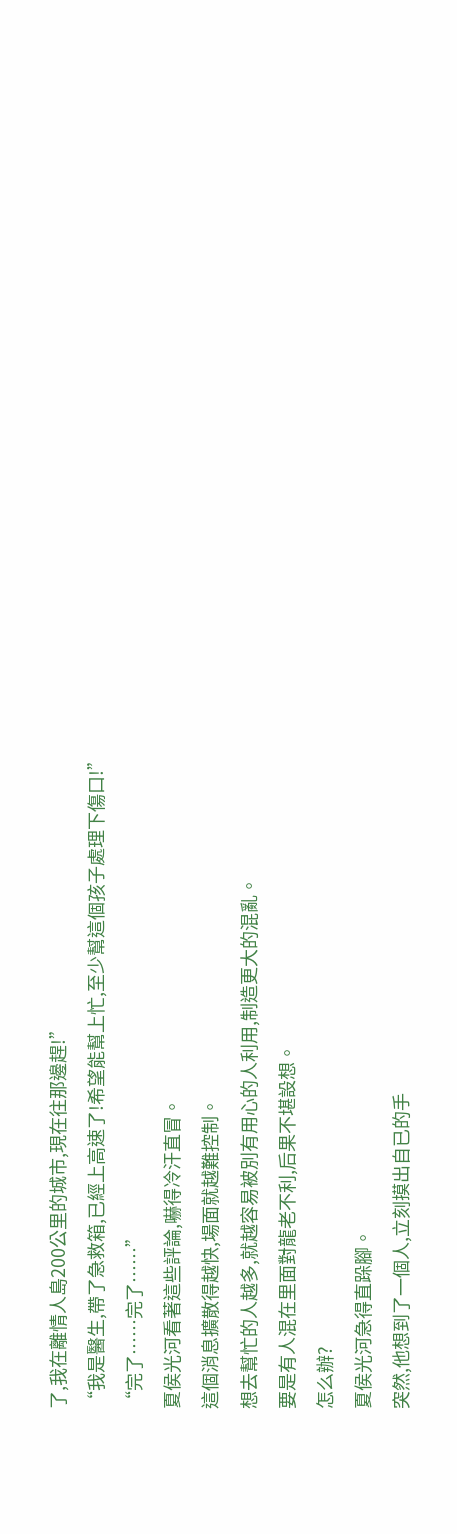了,我在離情人島200公里的城市,現在往那邊趕!”
“我是醫生,帶了急救箱,已經上高速了!希望能幫上忙,至少幫這個孩子處理下傷口!”
“完了……完了……”
夏侯光河看著這些評論,嚇得冷汗直冒。
這個消息擴散得越快,場面就越難控制。
想去幫忙的人越多,就越容易被別有用心的人利用,制造更大的混亂。
要是有人混在里面對龍老不利,后果不堪設想。
怎么辦?
夏侯光河急得直跺腳。
突然,他想到了一個人,立刻摸出自已的手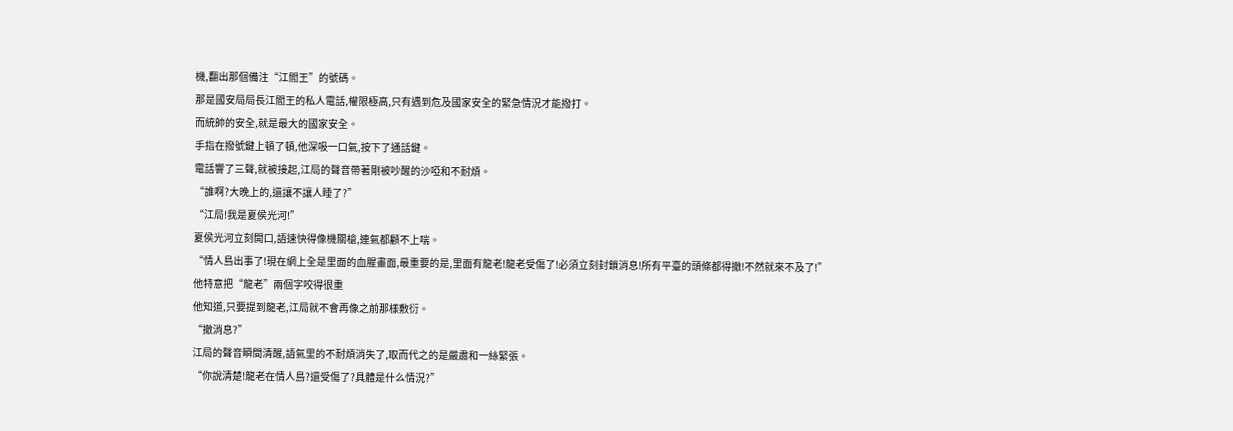機,翻出那個備注“江閻王”的號碼。
那是國安局局長江閻王的私人電話,權限極高,只有遇到危及國家安全的緊急情況才能撥打。
而統帥的安全,就是最大的國家安全。
手指在撥號鍵上頓了頓,他深吸一口氣,按下了通話鍵。
電話響了三聲,就被接起,江局的聲音帶著剛被吵醒的沙啞和不耐煩。
“誰啊?大晚上的,還讓不讓人睡了?”
“江局!我是夏侯光河!”
夏侯光河立刻開口,語速快得像機關槍,連氣都顧不上喘。
“情人島出事了!現在網上全是里面的血腥畫面,最重要的是,里面有龍老!龍老受傷了!必須立刻封鎖消息!所有平臺的頭條都得撤!不然就來不及了!”
他特意把“龍老”兩個字咬得很重
他知道,只要提到龍老,江局就不會再像之前那樣敷衍。
“撤消息?”
江局的聲音瞬間清醒,語氣里的不耐煩消失了,取而代之的是嚴肅和一絲緊張。
“你說清楚!龍老在情人島?還受傷了?具體是什么情況?”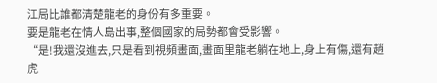江局比誰都清楚龍老的身份有多重要。
要是龍老在情人島出事,整個國家的局勢都會受影響。
“是!我還沒進去,只是看到視頻畫面,畫面里龍老躺在地上,身上有傷,還有趙虎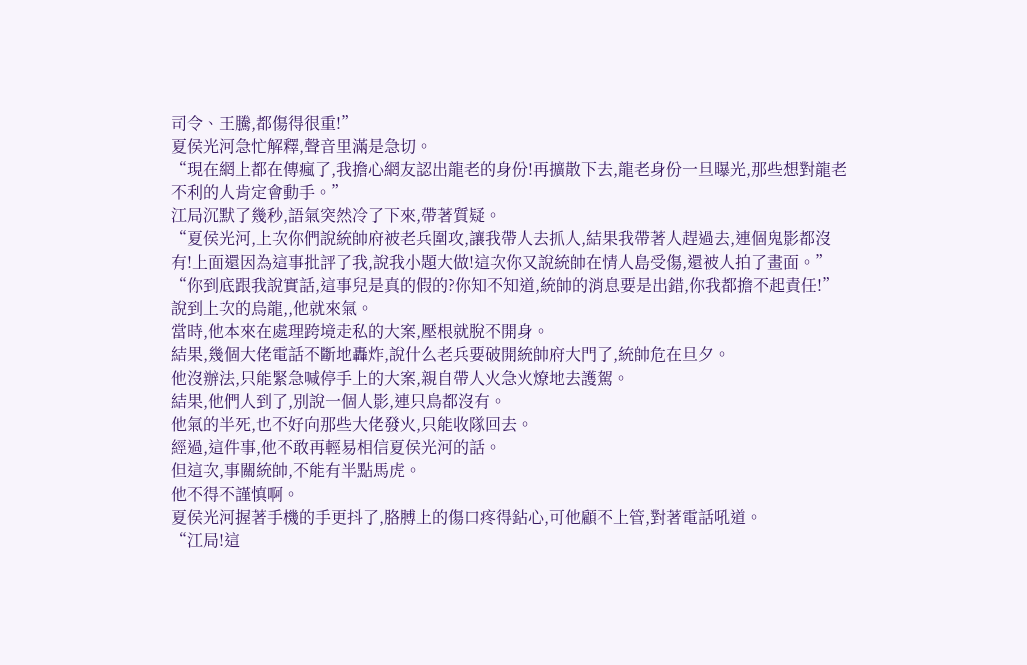司令、王騰,都傷得很重!”
夏侯光河急忙解釋,聲音里滿是急切。
“現在網上都在傳瘋了,我擔心網友認出龍老的身份!再擴散下去,龍老身份一旦曝光,那些想對龍老不利的人肯定會動手。”
江局沉默了幾秒,語氣突然冷了下來,帶著質疑。
“夏侯光河,上次你們說統帥府被老兵圍攻,讓我帶人去抓人,結果我帶著人趕過去,連個鬼影都沒有!上面還因為這事批評了我,說我小題大做!這次你又說統帥在情人島受傷,還被人拍了畫面。”
“你到底跟我說實話,這事兒是真的假的?你知不知道,統帥的消息要是出錯,你我都擔不起責任!”
說到上次的烏龍,,他就來氣。
當時,他本來在處理跨境走私的大案,壓根就脫不開身。
結果,幾個大佬電話不斷地轟炸,說什么老兵要破開統帥府大門了,統帥危在旦夕。
他沒辦法,只能緊急喊停手上的大案,親自帶人火急火燎地去護駕。
結果,他們人到了,別說一個人影,連只鳥都沒有。
他氣的半死,也不好向那些大佬發火,只能收隊回去。
經過,這件事,他不敢再輕易相信夏侯光河的話。
但這次,事關統帥,不能有半點馬虎。
他不得不謹慎啊。
夏侯光河握著手機的手更抖了,胳膊上的傷口疼得鉆心,可他顧不上管,對著電話吼道。
“江局!這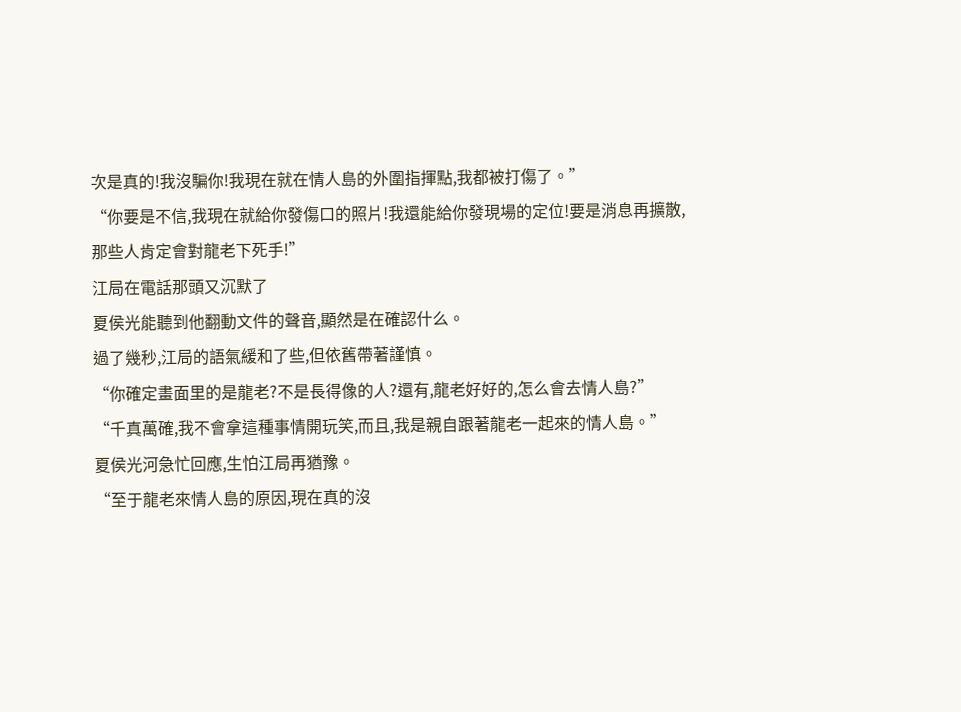次是真的!我沒騙你!我現在就在情人島的外圍指揮點,我都被打傷了。”
“你要是不信,我現在就給你發傷口的照片!我還能給你發現場的定位!要是消息再擴散,那些人肯定會對龍老下死手!”
江局在電話那頭又沉默了
夏侯光能聽到他翻動文件的聲音,顯然是在確認什么。
過了幾秒,江局的語氣緩和了些,但依舊帶著謹慎。
“你確定畫面里的是龍老?不是長得像的人?還有,龍老好好的,怎么會去情人島?”
“千真萬確,我不會拿這種事情開玩笑,而且,我是親自跟著龍老一起來的情人島。”
夏侯光河急忙回應,生怕江局再猶豫。
“至于龍老來情人島的原因,現在真的沒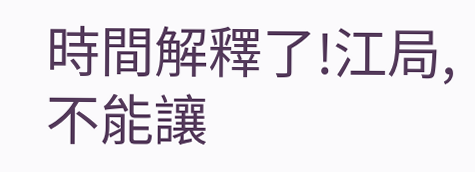時間解釋了!江局,不能讓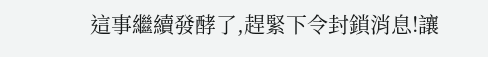這事繼續發酵了,趕緊下令封鎖消息!讓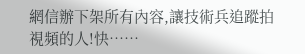網信辦下架所有內容,讓技術兵追蹤拍視頻的人!快……